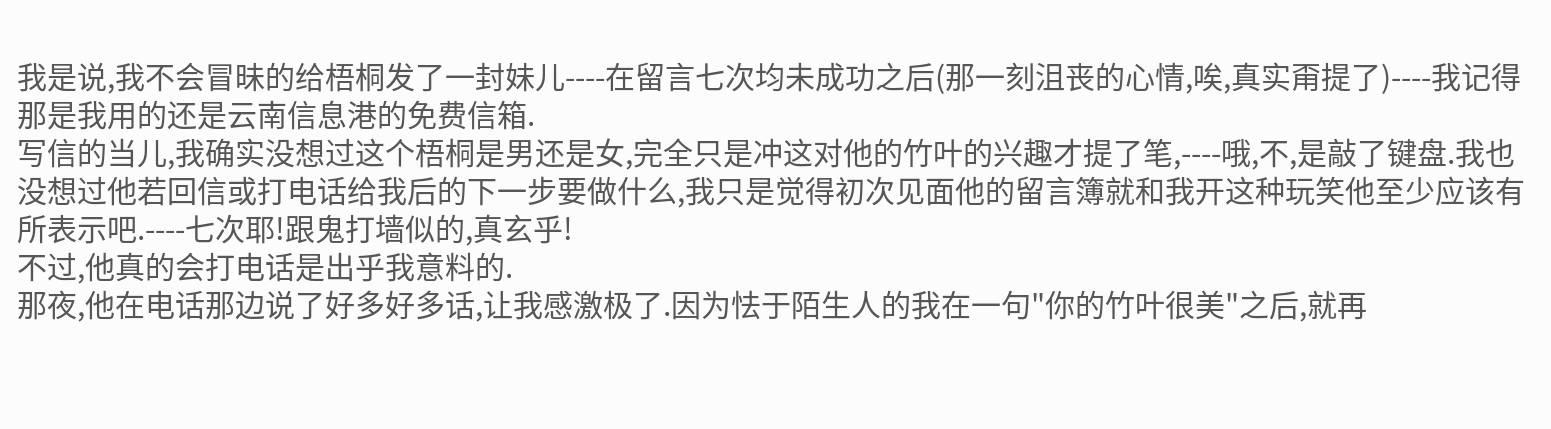我是说,我不会冒昧的给梧桐发了一封妹儿----在留言七次均未成功之后(那一刻沮丧的心情,唉,真实甭提了)----我记得那是我用的还是云南信息港的免费信箱.
写信的当儿,我确实没想过这个梧桐是男还是女,完全只是冲这对他的竹叶的兴趣才提了笔,----哦,不,是敲了键盘.我也没想过他若回信或打电话给我后的下一步要做什么,我只是觉得初次见面他的留言簿就和我开这种玩笑他至少应该有所表示吧.----七次耶!跟鬼打墙似的,真玄乎!
不过,他真的会打电话是出乎我意料的.
那夜,他在电话那边说了好多好多话,让我感激极了.因为怯于陌生人的我在一句"你的竹叶很美"之后,就再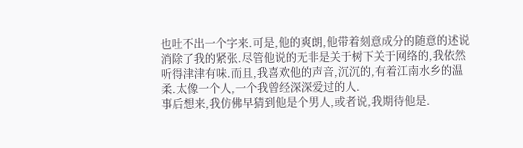也吐不出一个字来.可是,他的爽朗,他带着刻意成分的随意的述说消除了我的紧张.尽管他说的无非是关于树下关于网络的,我依然听得津津有味.而且,我喜欢他的声音,沉沉的,有着江南水乡的温柔.太像一个人,一个我曾经深深爱过的人.
事后想来,我仿佛早猜到他是个男人,或者说,我期待他是.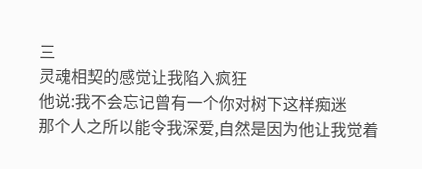三
灵魂相契的感觉让我陷入疯狂
他说:我不会忘记曾有一个你对树下这样痴迷
那个人之所以能令我深爱,自然是因为他让我觉着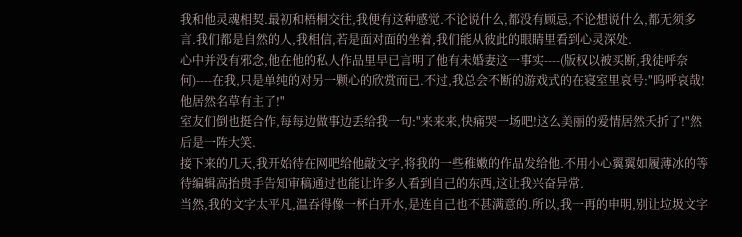我和他灵魂相契.最初和梧桐交往,我便有这种感觉.不论说什么,都没有顾忌,不论想说什么,都无须多言.我们都是自然的人,我相信,若是面对面的坐着,我们能从彼此的眼睛里看到心灵深处.
心中并没有邪念,他在他的私人作品里早已言明了他有未婚妻这一事实----(版权以被买断,我徒呼奈何)----在我,只是单纯的对另一颗心的欣赏而已.不过,我总会不断的游戏式的在寝室里哀号:"呜呼哀哉!他居然名草有主了!"
室友们倒也挺合作,每每边做事边丢给我一句:"来来来,快痛哭一场吧!这么美丽的爱情居然夭折了!"然后是一阵大笑.
接下来的几天,我开始待在网吧给他敲文字,将我的一些稚嫩的作品发给他.不用小心翼翼如履薄冰的等待编辑高抬贵手告知审稿通过也能让许多人看到自己的东西,这让我兴奋异常.
当然,我的文字太平凡,温吞得像一杯白开水,是连自己也不甚满意的.所以,我一再的申明,别让垃圾文字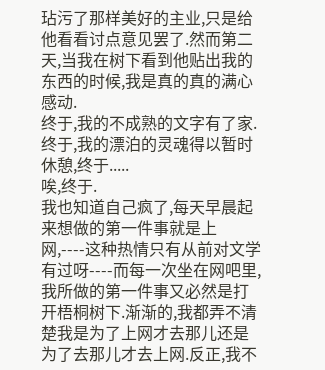玷污了那样美好的主业,只是给他看看讨点意见罢了.然而第二天,当我在树下看到他贴出我的东西的时候,我是真的真的满心感动.
终于,我的不成熟的文字有了家.终于,我的漂泊的灵魂得以暂时休憩,终于.....
唉,终于.
我也知道自己疯了,每天早晨起来想做的第一件事就是上网,----这种热情只有从前对文学有过呀----而每一次坐在网吧里,我所做的第一件事又必然是打开梧桐树下.渐渐的,我都弄不清楚我是为了上网才去那儿还是为了去那儿才去上网.反正,我不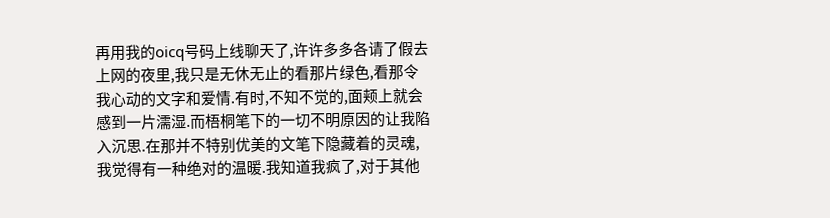再用我的oicq号码上线聊天了,许许多多各请了假去上网的夜里,我只是无休无止的看那片绿色,看那令我心动的文字和爱情.有时,不知不觉的,面颊上就会感到一片濡湿.而梧桐笔下的一切不明原因的让我陷入沉思.在那并不特别优美的文笔下隐藏着的灵魂,我觉得有一种绝对的温暖.我知道我疯了,对于其他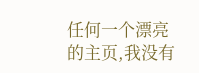任何一个漂亮的主页,我没有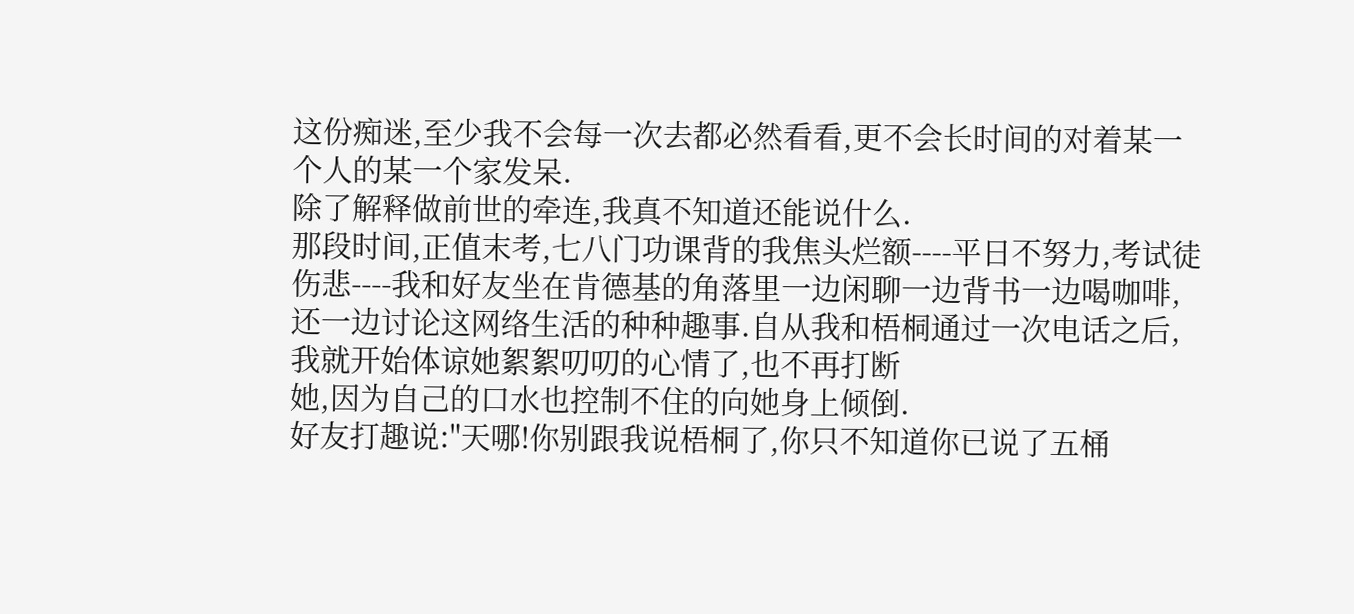这份痴迷,至少我不会每一次去都必然看看,更不会长时间的对着某一个人的某一个家发呆.
除了解释做前世的牵连,我真不知道还能说什么.
那段时间,正值末考,七八门功课背的我焦头烂额----平日不努力,考试徒伤悲----我和好友坐在肯德基的角落里一边闲聊一边背书一边喝咖啡,还一边讨论这网络生活的种种趣事.自从我和梧桐通过一次电话之后,我就开始体谅她絮絮叨叨的心情了,也不再打断
她,因为自己的口水也控制不住的向她身上倾倒.
好友打趣说:"天哪!你别跟我说梧桐了,你只不知道你已说了五桶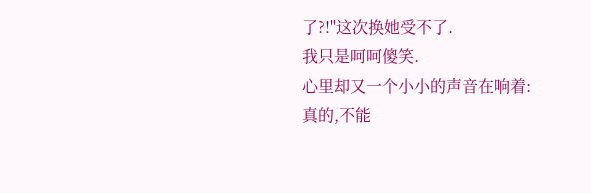了?!"这次换她受不了.
我只是呵呵傻笑.
心里却又一个小小的声音在响着:
真的,不能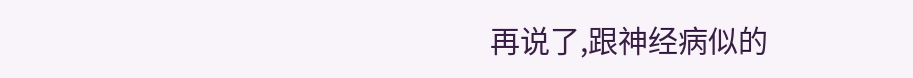再说了,跟神经病似的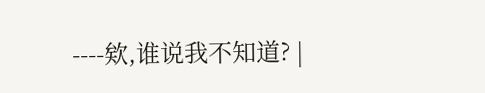----欸,谁说我不知道? |